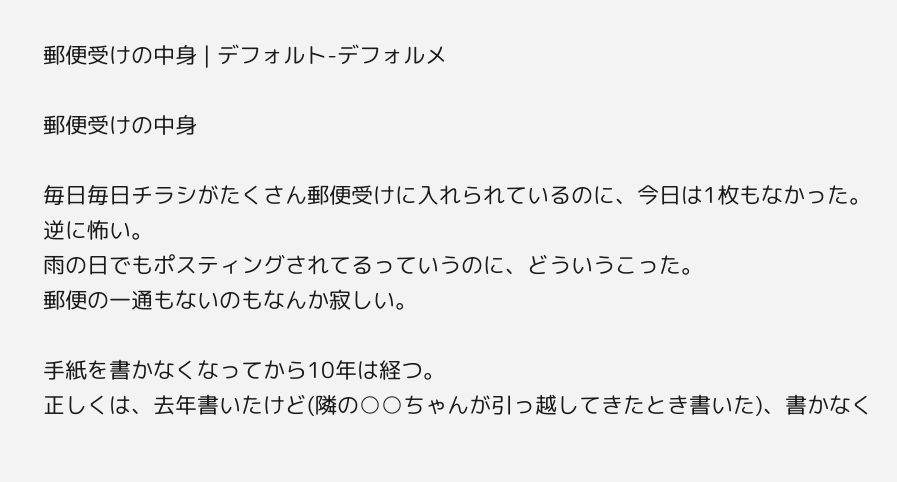郵便受けの中身 | デフォルト-デフォルメ

郵便受けの中身

毎日毎日チラシがたくさん郵便受けに入れられているのに、今日は1枚もなかった。
逆に怖い。
雨の日でもポスティングされてるっていうのに、どういうこった。
郵便の一通もないのもなんか寂しい。

手紙を書かなくなってから10年は経つ。
正しくは、去年書いたけど(隣の○○ちゃんが引っ越してきたとき書いた)、書かなく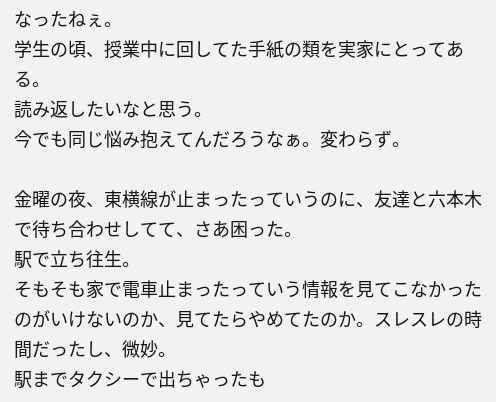なったねぇ。
学生の頃、授業中に回してた手紙の類を実家にとってある。
読み返したいなと思う。
今でも同じ悩み抱えてんだろうなぁ。変わらず。

金曜の夜、東横線が止まったっていうのに、友達と六本木で待ち合わせしてて、さあ困った。
駅で立ち往生。
そもそも家で電車止まったっていう情報を見てこなかったのがいけないのか、見てたらやめてたのか。スレスレの時間だったし、微妙。
駅までタクシーで出ちゃったも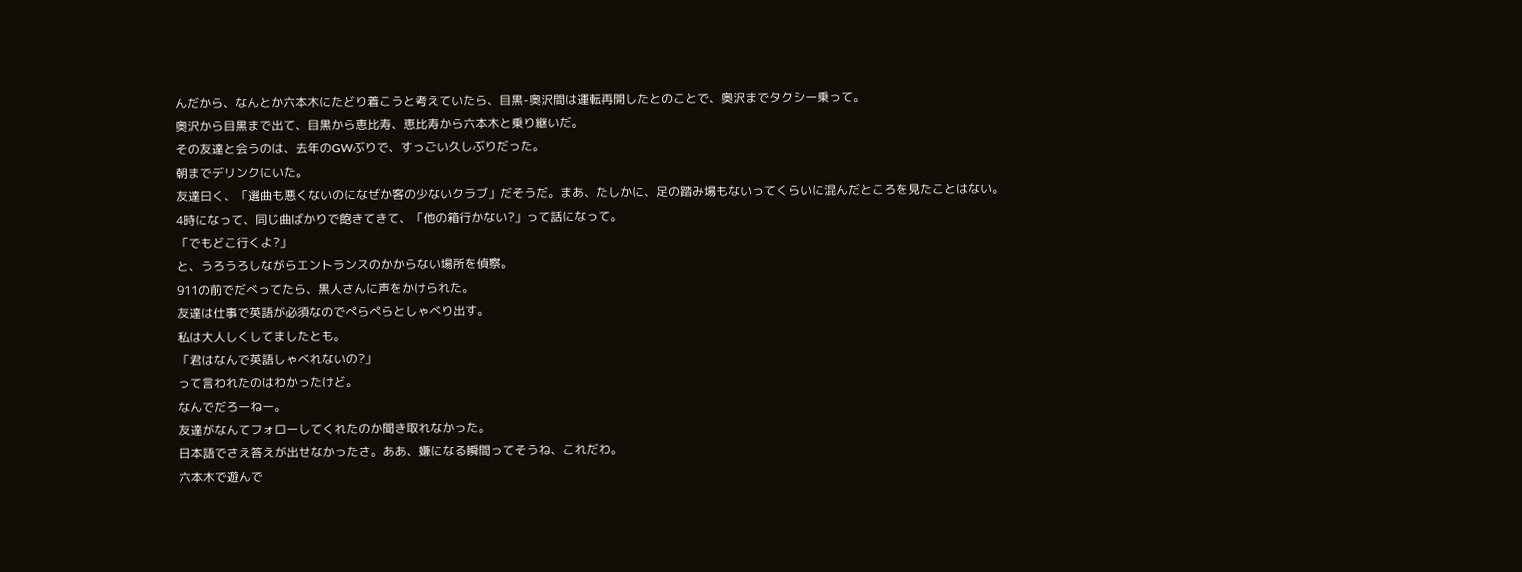んだから、なんとか六本木にたどり着こうと考えていたら、目黒-奥沢間は運転再開したとのことで、奥沢までタクシー乗って。
奥沢から目黒まで出て、目黒から恵比寿、恵比寿から六本木と乗り継いだ。
その友達と会うのは、去年のGWぶりで、すっごい久しぶりだった。
朝までデリンクにいた。
友達曰く、「選曲も悪くないのになぜか客の少ないクラブ」だそうだ。まあ、たしかに、足の踏み場もないってくらいに混んだところを見たことはない。
4時になって、同じ曲ばかりで飽きてきて、「他の箱行かない?」って話になって。
「でもどこ行くよ?」
と、うろうろしながらエントランスのかからない場所を偵察。
911の前でだべってたら、黒人さんに声をかけられた。
友達は仕事で英語が必須なのでぺらぺらとしゃべり出す。
私は大人しくしてましたとも。
「君はなんで英語しゃべれないの?」
って言われたのはわかったけど。
なんでだろーねー。
友達がなんてフォローしてくれたのか聞き取れなかった。
日本語でさえ答えが出せなかったさ。ああ、嫌になる瞬間ってそうね、これだわ。
六本木で遊んで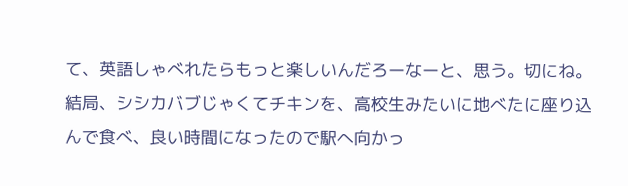て、英語しゃべれたらもっと楽しいんだろーなーと、思う。切にね。
結局、シシカバブじゃくてチキンを、高校生みたいに地べたに座り込んで食べ、良い時間になったので駅へ向かっ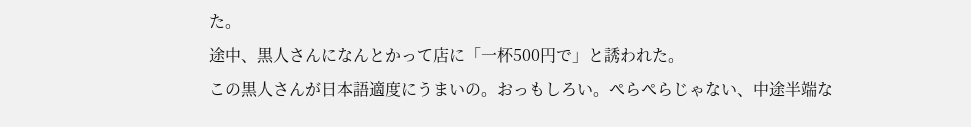た。
途中、黒人さんになんとかって店に「一杯500円で」と誘われた。
この黒人さんが日本語適度にうまいの。おっもしろい。ぺらぺらじゃない、中途半端な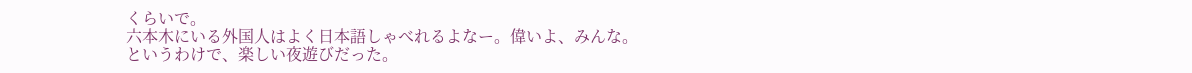くらいで。
六本木にいる外国人はよく日本語しゃべれるよなー。偉いよ、みんな。
というわけで、楽しい夜遊びだった。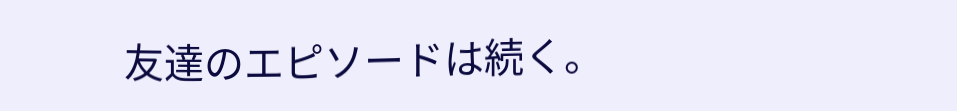友達のエピソードは続く。